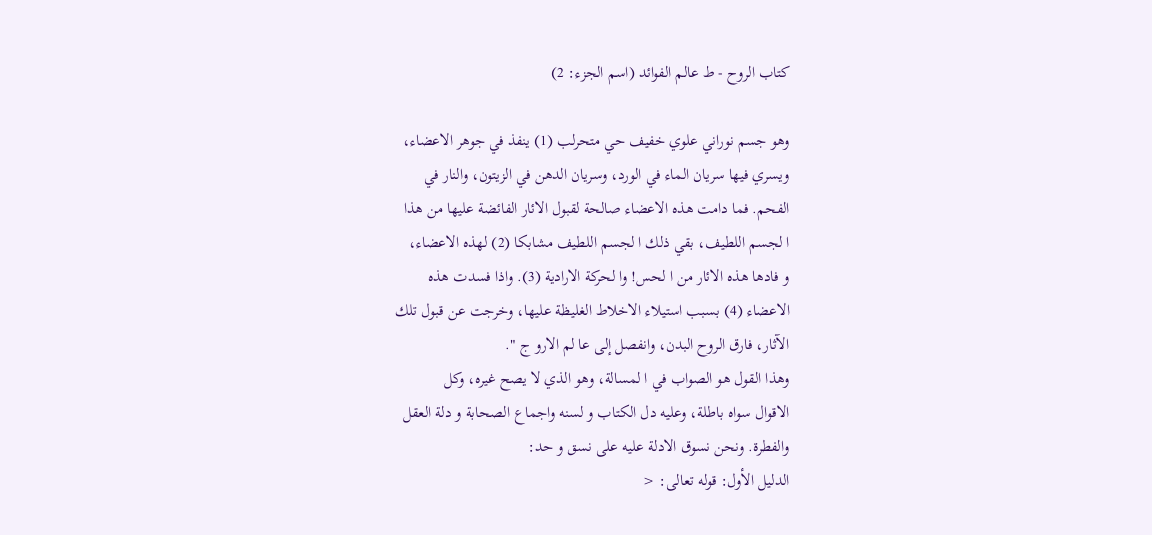كتاب الروح - ط عالم الفوائد (اسم الجزء: 2)

وهو جسم نوراني علوي خفيف حي متحرلب (1) ينفذ في جوهر الاعضاء،
ويسري فيها سريان الماء في الورد، وسريان الدهن في الزيتون، والنار في
الفحم. فما دامت هذه الاعضاء صالحة لقبول الائار الفائضة عليها من هذا
ا لجسم اللطيف، بقي ذلك ا لجسم اللطيف مشابكا (2) لهذه الاعضاء،
و فادها هذه الائار من ا لحس! وا لحركة الارادية (3). واذا فسدت هذه
الاعضاء (4) بسبب استيلاء الاخلاط الغليظة عليها، وخرجت عن قبول تلك
الآثار، فارق الروح البدن، وانفصل إلى عا لم الارو ج ".
وهذا القول هو الصواب في ا لمسالة، وهو الذي لا يصح غيره، وكل
الاقوال سواه باطلة، وعليه دل الكتاب و لسنه واجماع الصحابة و دلة العقل
والفطرة. ونحن نسوق الادلة عليه على نسق و حد:
الدليل الأول: قوله تعالى: <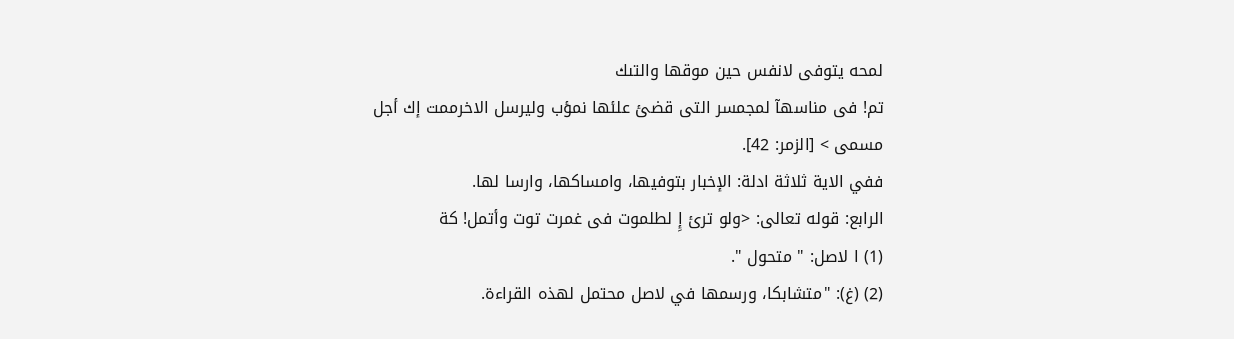لمحه يتوفى لانفس حين موقها والتىك
تم! فى مناسهآ لمجمسر التى قضئ علئها نمؤب وليرسل الاخرممت إك أجل
مسمى > [الزمر: 42].
ففي الاية ثلاثة ادلة: الإخبار بتوفيها، وامساكها، وارسا لها.
الرابع: قوله تعالى: <ولو ترئ إِ لطلموت فى غمرت توت وأتمل! كة
(1) ا لاصل: " متحول ".
(2) (غ): "متشابكا، ورسمها في لاصل محتمل لهذه القراءة.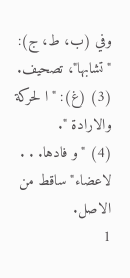وفي (ب، ط، ج):
"تشابها"، تصحيف.
(3) (غ): "ا لحركة والارادة ".
(4) "و فادها. . . لاعضاء" ساقط من الاصل.
1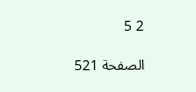2 5

الصفحة 521